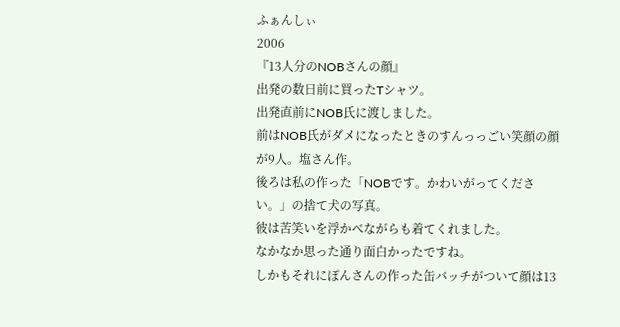ふぁんしぃ
2006
『13人分のNOBさんの顔』
出発の数日前に買ったTシャツ。
出発直前にNOB氏に渡しました。
前はNOB氏がダメになったときのすんっっごい笑顔の顔が9人。塩さん作。
後ろは私の作った「NOBです。かわいがってください。」の捨て犬の写真。
彼は苦笑いを浮かべながらも着てくれました。
なかなか思った通り面白かったですね。
しかもそれにぽんさんの作った缶バッチがついて顔は13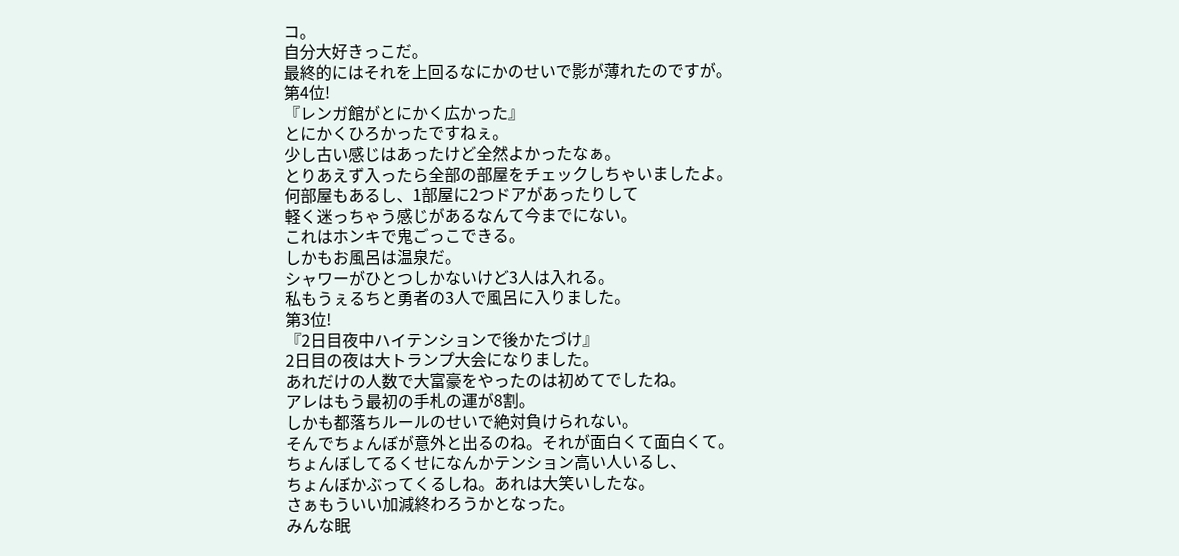コ。
自分大好きっこだ。
最終的にはそれを上回るなにかのせいで影が薄れたのですが。
第4位!
『レンガ館がとにかく広かった』
とにかくひろかったですねぇ。
少し古い感じはあったけど全然よかったなぁ。
とりあえず入ったら全部の部屋をチェックしちゃいましたよ。
何部屋もあるし、1部屋に2つドアがあったりして
軽く迷っちゃう感じがあるなんて今までにない。
これはホンキで鬼ごっこできる。
しかもお風呂は温泉だ。
シャワーがひとつしかないけど3人は入れる。
私もうぇるちと勇者の3人で風呂に入りました。
第3位!
『2日目夜中ハイテンションで後かたづけ』
2日目の夜は大トランプ大会になりました。
あれだけの人数で大富豪をやったのは初めてでしたね。
アレはもう最初の手札の運が8割。
しかも都落ちルールのせいで絶対負けられない。
そんでちょんぼが意外と出るのね。それが面白くて面白くて。
ちょんぼしてるくせになんかテンション高い人いるし、
ちょんぼかぶってくるしね。あれは大笑いしたな。
さぁもういい加減終わろうかとなった。
みんな眠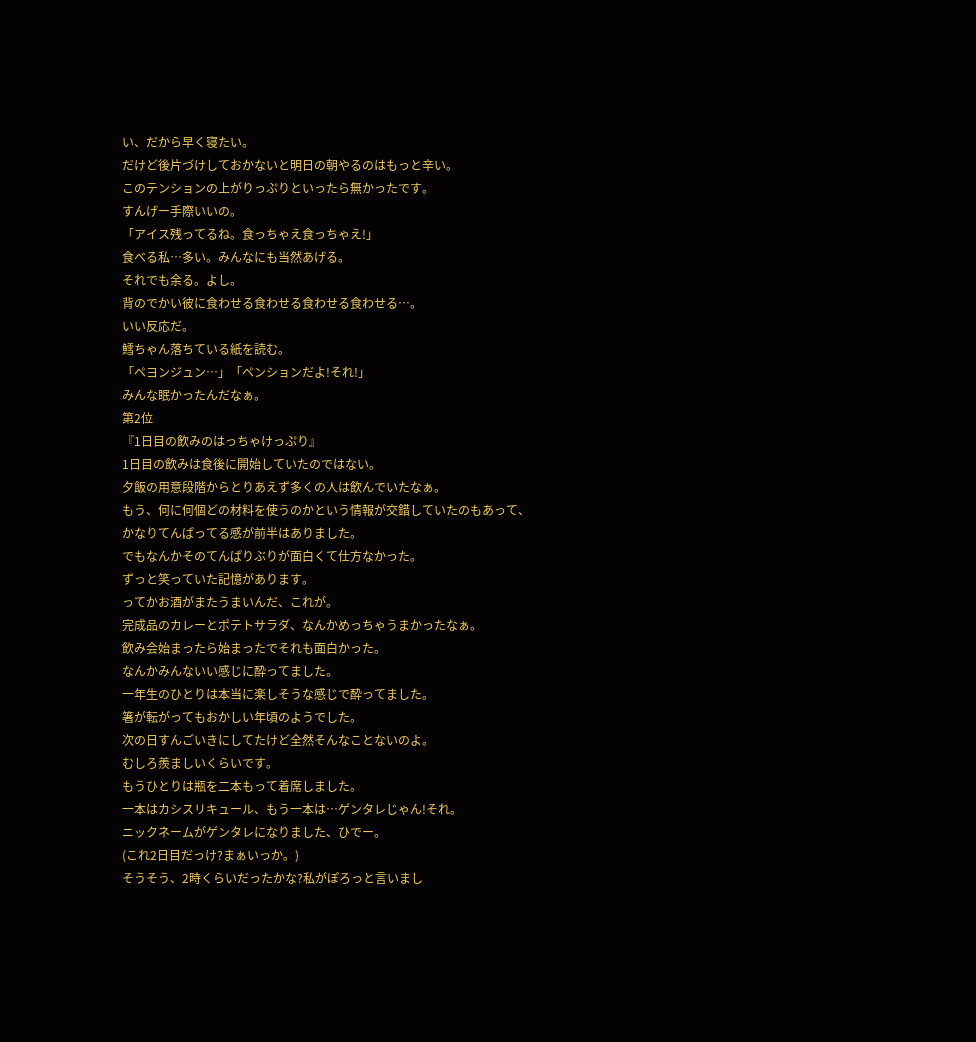い、だから早く寝たい。
だけど後片づけしておかないと明日の朝やるのはもっと辛い。
このテンションの上がりっぷりといったら無かったです。
すんげー手際いいの。
「アイス残ってるね。食っちゃえ食っちゃえ!」
食べる私…多い。みんなにも当然あげる。
それでも余る。よし。
背のでかい彼に食わせる食わせる食わせる食わせる…。
いい反応だ。
鱈ちゃん落ちている紙を読む。
「ペヨンジュン…」「ペンションだよ!それ!」
みんな眠かったんだなぁ。
第2位
『1日目の飲みのはっちゃけっぷり』
1日目の飲みは食後に開始していたのではない。
夕飯の用意段階からとりあえず多くの人は飲んでいたなぁ。
もう、何に何個どの材料を使うのかという情報が交錯していたのもあって、
かなりてんぱってる感が前半はありました。
でもなんかそのてんぱりぶりが面白くて仕方なかった。
ずっと笑っていた記憶があります。
ってかお酒がまたうまいんだ、これが。
完成品のカレーとポテトサラダ、なんかめっちゃうまかったなぁ。
飲み会始まったら始まったでそれも面白かった。
なんかみんないい感じに酔ってました。
一年生のひとりは本当に楽しそうな感じで酔ってました。
箸が転がってもおかしい年頃のようでした。
次の日すんごいきにしてたけど全然そんなことないのよ。
むしろ羨ましいくらいです。
もうひとりは瓶を二本もって着席しました。
一本はカシスリキュール、もう一本は…ゲンタレじゃん!それ。
ニックネームがゲンタレになりました、ひでー。
(これ2日目だっけ?まぁいっか。)
そうそう、2時くらいだったかな?私がぽろっと言いまし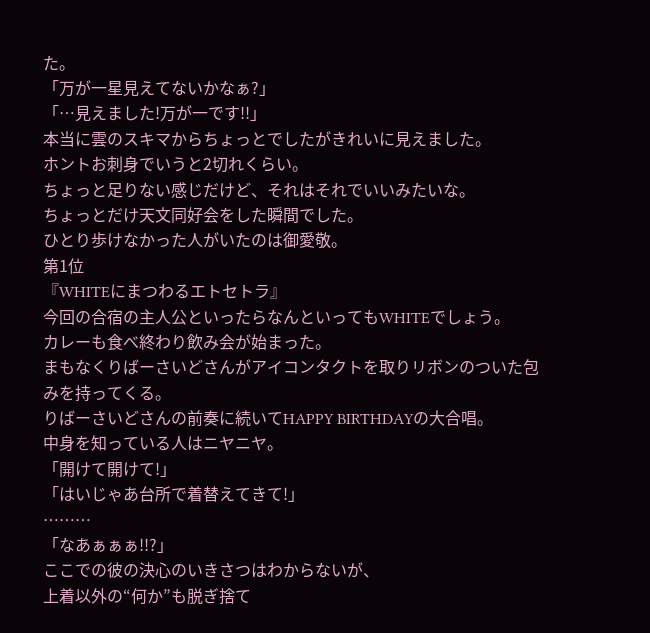た。
「万が一星見えてないかなぁ?」
「…見えました!万が一です!!」
本当に雲のスキマからちょっとでしたがきれいに見えました。
ホントお刺身でいうと2切れくらい。
ちょっと足りない感じだけど、それはそれでいいみたいな。
ちょっとだけ天文同好会をした瞬間でした。
ひとり歩けなかった人がいたのは御愛敬。
第1位
『WHITEにまつわるエトセトラ』
今回の合宿の主人公といったらなんといってもWHITEでしょう。
カレーも食べ終わり飲み会が始まった。
まもなくりばーさいどさんがアイコンタクトを取りリボンのついた包みを持ってくる。
りばーさいどさんの前奏に続いてHAPPY BIRTHDAYの大合唱。
中身を知っている人はニヤニヤ。
「開けて開けて!」
「はいじゃあ台所で着替えてきて!」
………
「なあぁぁぁ!!?」
ここでの彼の決心のいきさつはわからないが、
上着以外の“何か”も脱ぎ捨て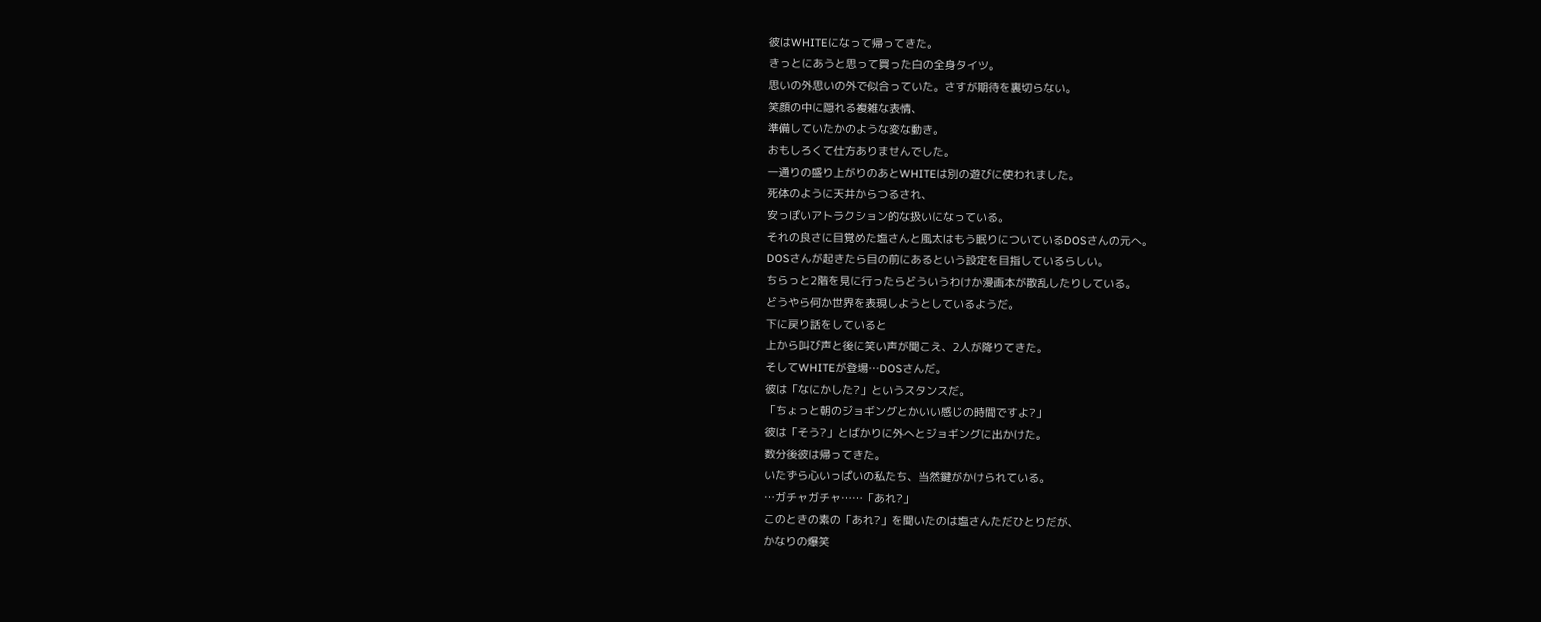彼はWHITEになって帰ってきた。
きっとにあうと思って買った白の全身タイツ。
思いの外思いの外で似合っていた。さすが期待を裏切らない。
笑顔の中に隠れる複雑な表情、
準備していたかのような変な動き。
おもしろくて仕方ありませんでした。
一通りの盛り上がりのあとWHITEは別の遊びに使われました。
死体のように天井からつるされ、
安っぽいアトラクション的な扱いになっている。
それの良さに目覚めた塩さんと風太はもう眠りについているDOSさんの元へ。
DOSさんが起きたら目の前にあるという設定を目指しているらしい。
ちらっと2階を見に行ったらどういうわけか漫画本が散乱したりしている。
どうやら何か世界を表現しようとしているようだ。
下に戻り話をしていると
上から叫び声と後に笑い声が聞こえ、2人が降りてきた。
そしてWHITEが登場…DOSさんだ。
彼は「なにかした?」というスタンスだ。
「ちょっと朝のジョギングとかいい感じの時間ですよ?」
彼は「そう?」とばかりに外へとジョギングに出かけた。
数分後彼は帰ってきた。
いたずら心いっぱいの私たち、当然鍵がかけられている。
…ガチャガチャ……「あれ?」
このときの素の「あれ?」を聞いたのは塩さんただひとりだが、
かなりの爆笑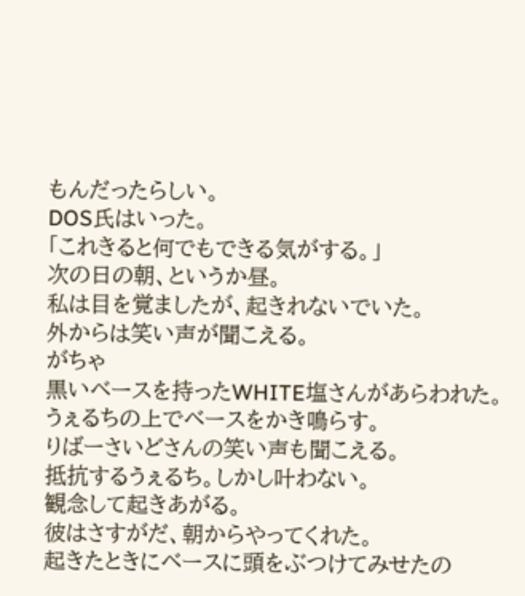もんだったらしい。
DOS氏はいった。
「これきると何でもできる気がする。」
次の日の朝、というか昼。
私は目を覚ましたが、起きれないでいた。
外からは笑い声が聞こえる。
がちゃ
黒いベースを持ったWHITE塩さんがあらわれた。
うぇるちの上でベースをかき鳴らす。
りばーさいどさんの笑い声も聞こえる。
抵抗するうぇるち。しかし叶わない。
観念して起きあがる。
彼はさすがだ、朝からやってくれた。
起きたときにベースに頭をぶつけてみせたの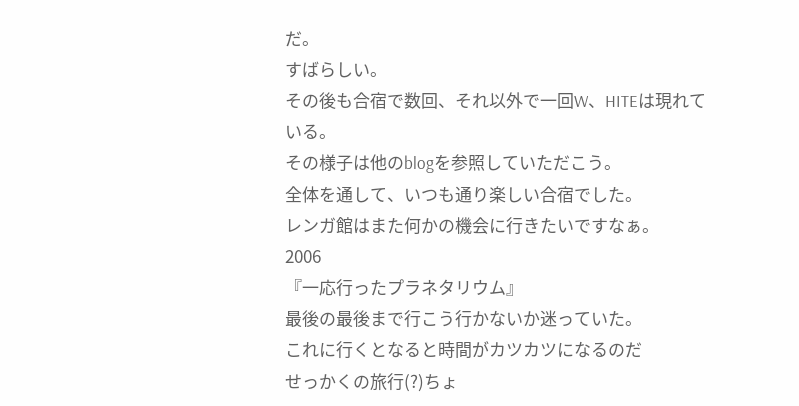だ。
すばらしい。
その後も合宿で数回、それ以外で一回W、HITEは現れている。
その様子は他のblogを参照していただこう。
全体を通して、いつも通り楽しい合宿でした。
レンガ館はまた何かの機会に行きたいですなぁ。
2006
『一応行ったプラネタリウム』
最後の最後まで行こう行かないか迷っていた。
これに行くとなると時間がカツカツになるのだ
せっかくの旅行(?)ちょ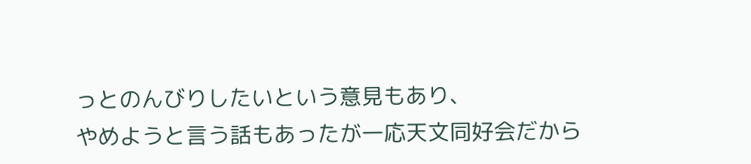っとのんびりしたいという意見もあり、
やめようと言う話もあったが一応天文同好会だから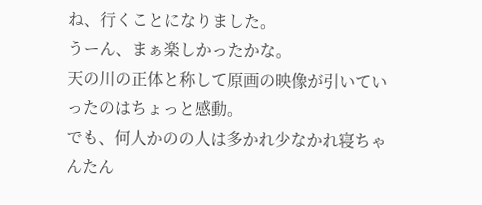ね、行くことになりました。
うーん、まぁ楽しかったかな。
天の川の正体と称して原画の映像が引いていったのはちょっと感動。
でも、何人かのの人は多かれ少なかれ寝ちゃんたん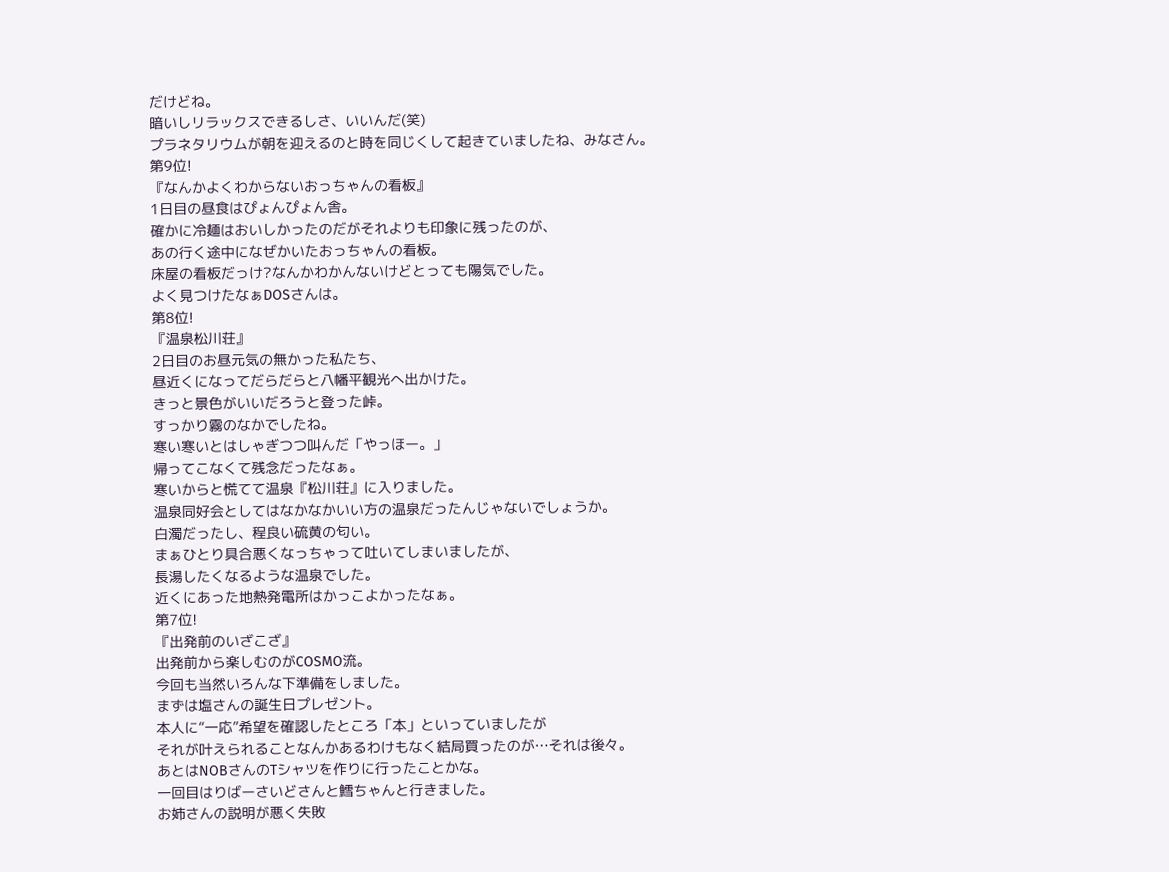だけどね。
暗いしリラックスできるしさ、いいんだ(笑)
プラネタリウムが朝を迎えるのと時を同じくして起きていましたね、みなさん。
第9位!
『なんかよくわからないおっちゃんの看板』
1日目の昼食はぴょんぴょん舎。
確かに冷麺はおいしかったのだがそれよりも印象に残ったのが、
あの行く途中になぜかいたおっちゃんの看板。
床屋の看板だっけ?なんかわかんないけどとっても陽気でした。
よく見つけたなぁDOSさんは。
第8位!
『温泉松川荘』
2日目のお昼元気の無かった私たち、
昼近くになってだらだらと八幡平観光へ出かけた。
きっと景色がいいだろうと登った峠。
すっかり霧のなかでしたね。
寒い寒いとはしゃぎつつ叫んだ「やっほー。」
帰ってこなくて残念だったなぁ。
寒いからと慌てて温泉『松川荘』に入りました。
温泉同好会としてはなかなかいい方の温泉だったんじゃないでしょうか。
白濁だったし、程良い硫黄の匂い。
まぁひとり具合悪くなっちゃって吐いてしまいましたが、
長湯したくなるような温泉でした。
近くにあった地熱発電所はかっこよかったなぁ。
第7位!
『出発前のいざこざ』
出発前から楽しむのがCOSMO流。
今回も当然いろんな下準備をしました。
まずは塩さんの誕生日プレゼント。
本人に“一応”希望を確認したところ「本」といっていましたが
それが叶えられることなんかあるわけもなく結局買ったのが…それは後々。
あとはNOBさんのTシャツを作りに行ったことかな。
一回目はりばーさいどさんと鱈ちゃんと行きました。
お姉さんの説明が悪く失敗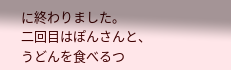に終わりました。
二回目はぽんさんと、うどんを食べるつ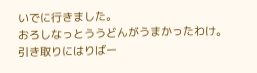いでに行きました。
おろしなっとううどんがうまかったわけ。
引き取りにはりばー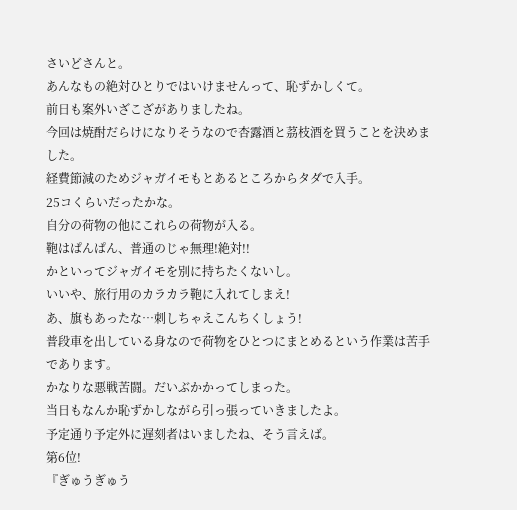さいどさんと。
あんなもの絶対ひとりではいけませんって、恥ずかしくて。
前日も案外いざこざがありましたね。
今回は焼酎だらけになりそうなので杏露酒と茘枝酒を買うことを決めました。
経費節減のためジャガイモもとあるところからタダで入手。
25コくらいだったかな。
自分の荷物の他にこれらの荷物が入る。
鞄はぱんぱん、普通のじゃ無理!絶対!!
かといってジャガイモを別に持ちたくないし。
いいや、旅行用のカラカラ鞄に入れてしまえ!
あ、旗もあったな…刺しちゃえこんちくしょう!
普段車を出している身なので荷物をひとつにまとめるという作業は苦手であります。
かなりな悪戦苦闘。だいぶかかってしまった。
当日もなんか恥ずかしながら引っ張っていきましたよ。
予定通り予定外に遅刻者はいましたね、そう言えば。
第6位!
『ぎゅうぎゅう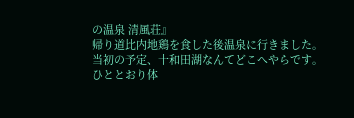の温泉 清風荘』
帰り道比内地鶏を食した後温泉に行きました。
当初の予定、十和田湖なんてどこへやらです。
ひととおり体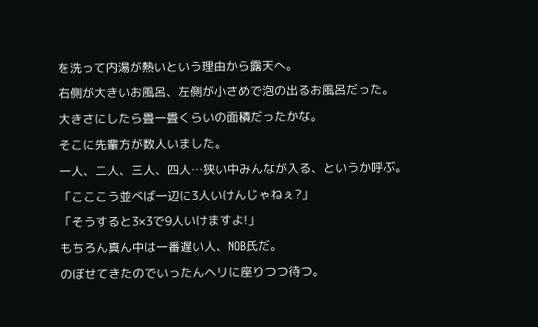を洗って内湯が熱いという理由から露天へ。
右側が大きいお風呂、左側が小さめで泡の出るお風呂だった。
大きさにしたら畳一畳くらいの面積だったかな。
そこに先輩方が数人いました。
一人、二人、三人、四人…狭い中みんなが入る、というか呼ぶ。
「こここう並べば一辺に3人いけんじゃねぇ?」
「そうすると3×3で9人いけますよ!」
もちろん真ん中は一番遅い人、NOB氏だ。
のぼせてきたのでいったんヘリに座りつつ待つ。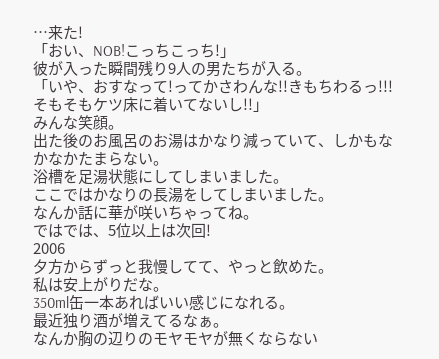…来た!
「おい、NOB!こっちこっち!」
彼が入った瞬間残り9人の男たちが入る。
「いや、おすなって!ってかさわんな!!きもちわるっ!!!
そもそもケツ床に着いてないし!!」
みんな笑顔。
出た後のお風呂のお湯はかなり減っていて、しかもなかなかたまらない。
浴槽を足湯状態にしてしまいました。
ここではかなりの長湯をしてしまいました。
なんか話に華が咲いちゃってね。
ではでは、5位以上は次回!
2006
夕方からずっと我慢してて、やっと飲めた。
私は安上がりだな。
350ml缶一本あればいい感じになれる。
最近独り酒が増えてるなぁ。
なんか胸の辺りのモヤモヤが無くならない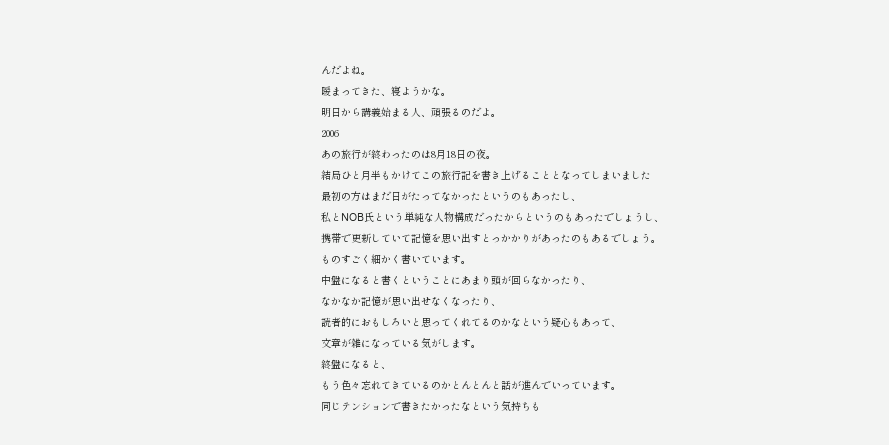んだよね。
暖まってきた、寝ようかな。
明日から講義始まる人、頑張るのだよ。
2006
あの旅行が終わったのは8月18日の夜。
結局ひと月半もかけてこの旅行記を書き上げることとなってしまいました
最初の方はまだ日がたってなかったというのもあったし、
私とNOB氏という単純な人物構成だったからというのもあったでしょうし、
携帯で更新していて記憶を思い出すとっかかりがあったのもあるでしょう。
ものすごく細かく書いています。
中盤になると書くということにあまり頭が回らなかったり、
なかなか記憶が思い出せなくなったり、
読者的におもしろいと思ってくれてるのかなという疑心もあって、
文章が雑になっている気がします。
終盤になると、
もう色々忘れてきているのかとんとんと話が進んでいっています。
同じテンションで書きたかったなという気持ちも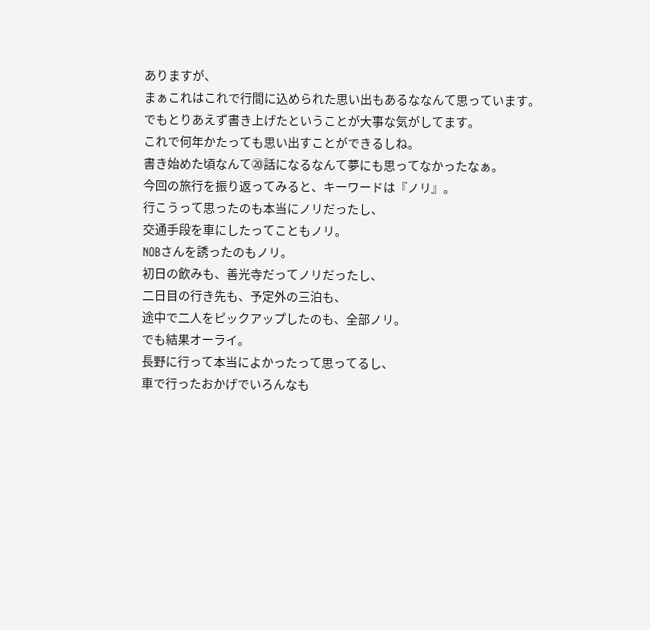ありますが、
まぁこれはこれで行間に込められた思い出もあるななんて思っています。
でもとりあえず書き上げたということが大事な気がしてます。
これで何年かたっても思い出すことができるしね。
書き始めた頃なんて⑳話になるなんて夢にも思ってなかったなぁ。
今回の旅行を振り返ってみると、キーワードは『ノリ』。
行こうって思ったのも本当にノリだったし、
交通手段を車にしたってこともノリ。
NOBさんを誘ったのもノリ。
初日の飲みも、善光寺だってノリだったし、
二日目の行き先も、予定外の三泊も、
途中で二人をピックアップしたのも、全部ノリ。
でも結果オーライ。
長野に行って本当によかったって思ってるし、
車で行ったおかげでいろんなも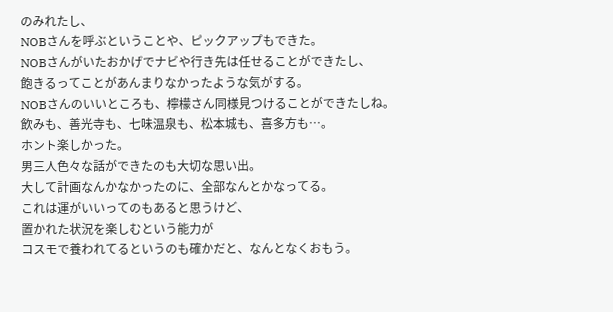のみれたし、
NOBさんを呼ぶということや、ピックアップもできた。
NOBさんがいたおかげでナビや行き先は任せることができたし、
飽きるってことがあんまりなかったような気がする。
NOBさんのいいところも、檸檬さん同様見つけることができたしね。
飲みも、善光寺も、七味温泉も、松本城も、喜多方も…。
ホント楽しかった。
男三人色々な話ができたのも大切な思い出。
大して計画なんかなかったのに、全部なんとかなってる。
これは運がいいってのもあると思うけど、
置かれた状況を楽しむという能力が
コスモで養われてるというのも確かだと、なんとなくおもう。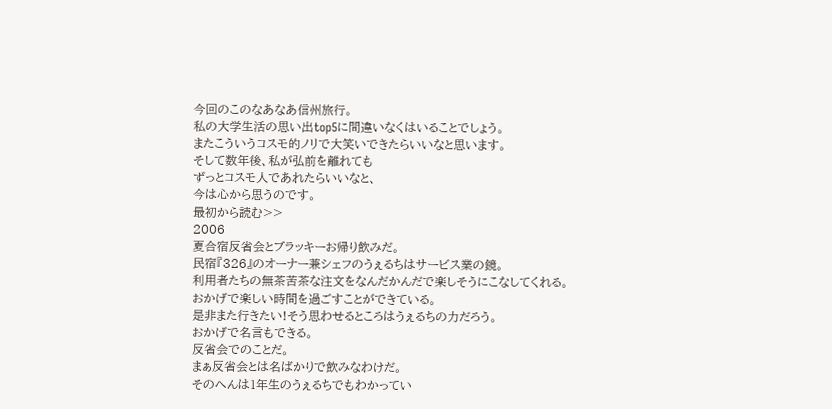今回のこのなあなあ信州旅行。
私の大学生活の思い出top5に間違いなくはいることでしょう。
またこういうコスモ的ノリで大笑いできたらいいなと思います。
そして数年後、私が弘前を離れても
ずっとコスモ人であれたらいいなと、
今は心から思うのです。
最初から読む>>
2006
夏合宿反省会とブラッキーお帰り飲みだ。
民宿『326』のオーナー兼シェフのうぇるちはサービス業の鏡。
利用者たちの無茶苦茶な注文をなんだかんだで楽しそうにこなしてくれる。
おかげで楽しい時間を過ごすことができている。
是非また行きたい!そう思わせるところはうぇるちの力だろう。
おかげで名言もできる。
反省会でのことだ。
まぁ反省会とは名ばかりで飲みなわけだ。
そのへんは1年生のうぇるちでもわかってい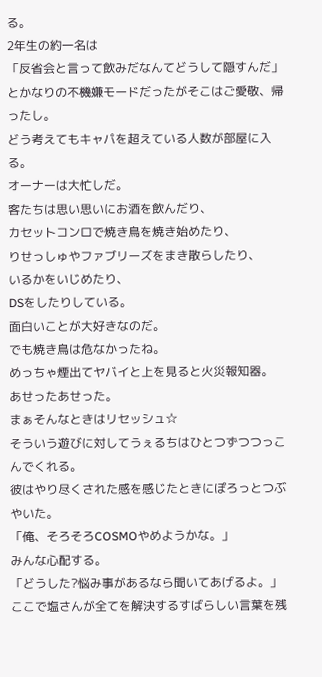る。
2年生の約一名は
「反省会と言って飲みだなんてどうして隠すんだ」
とかなりの不機嫌モードだったがそこはご愛敬、帰ったし。
どう考えてもキャパを超えている人数が部屋に入る。
オーナーは大忙しだ。
客たちは思い思いにお酒を飲んだり、
カセットコンロで焼き鳥を焼き始めたり、
りせっしゅやファブリーズをまき散らしたり、
いるかをいじめたり、
DSをしたりしている。
面白いことが大好きなのだ。
でも焼き鳥は危なかったね。
めっちゃ煙出てヤバイと上を見ると火災報知器。
あせったあせった。
まぁそんなときはリセッシュ☆
そういう遊びに対してうぇるちはひとつずつつっこんでくれる。
彼はやり尽くされた感を感じたときにぽろっとつぶやいた。
「俺、そろそろCOSMOやめようかな。」
みんな心配する。
「どうした?悩み事があるなら聞いてあげるよ。」
ここで塩さんが全てを解決するすばらしい言葉を残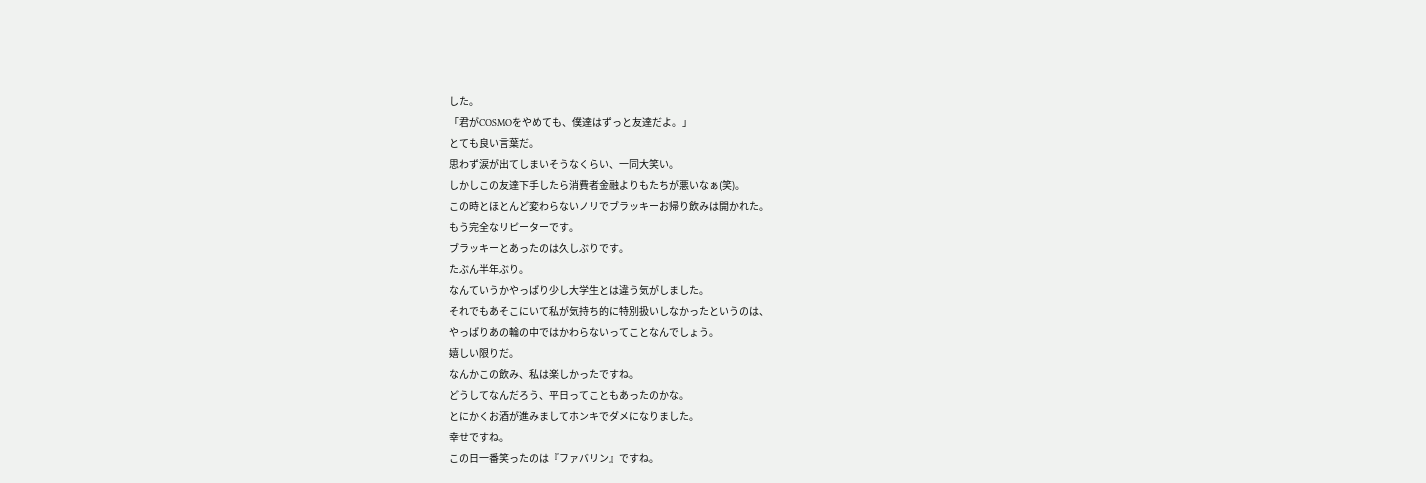した。
「君がCOSMOをやめても、僕達はずっと友達だよ。」
とても良い言葉だ。
思わず涙が出てしまいそうなくらい、一同大笑い。
しかしこの友達下手したら消費者金融よりもたちが悪いなぁ(笑)。
この時とほとんど変わらないノリでブラッキーお帰り飲みは開かれた。
もう完全なリピーターです。
ブラッキーとあったのは久しぶりです。
たぶん半年ぶり。
なんていうかやっぱり少し大学生とは違う気がしました。
それでもあそこにいて私が気持ち的に特別扱いしなかったというのは、
やっぱりあの輪の中ではかわらないってことなんでしょう。
嬉しい限りだ。
なんかこの飲み、私は楽しかったですね。
どうしてなんだろう、平日ってこともあったのかな。
とにかくお酒が進みましてホンキでダメになりました。
幸せですね。
この日一番笑ったのは『ファバリン』ですね。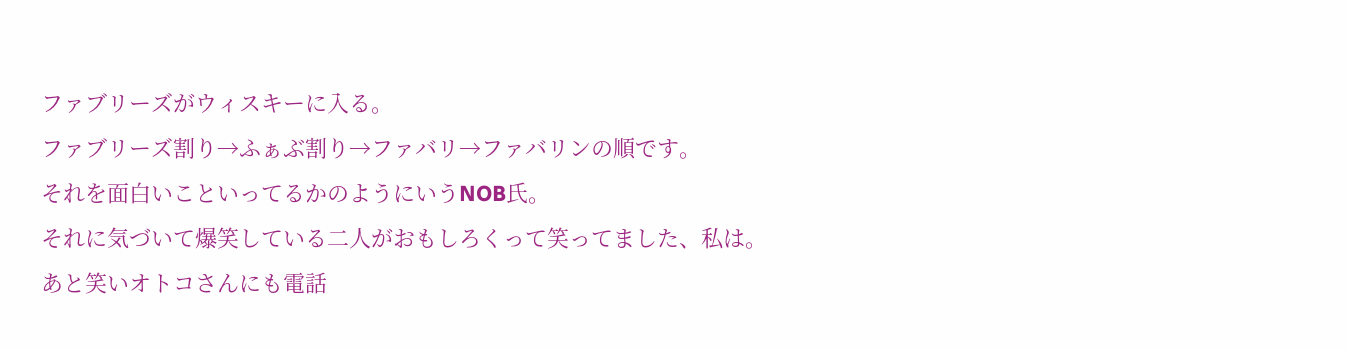ファブリーズがウィスキーに入る。
ファブリーズ割り→ふぁぶ割り→ファバリ→ファバリンの順です。
それを面白いこといってるかのようにいうNOB氏。
それに気づいて爆笑している二人がおもしろくって笑ってました、私は。
あと笑いオトコさんにも電話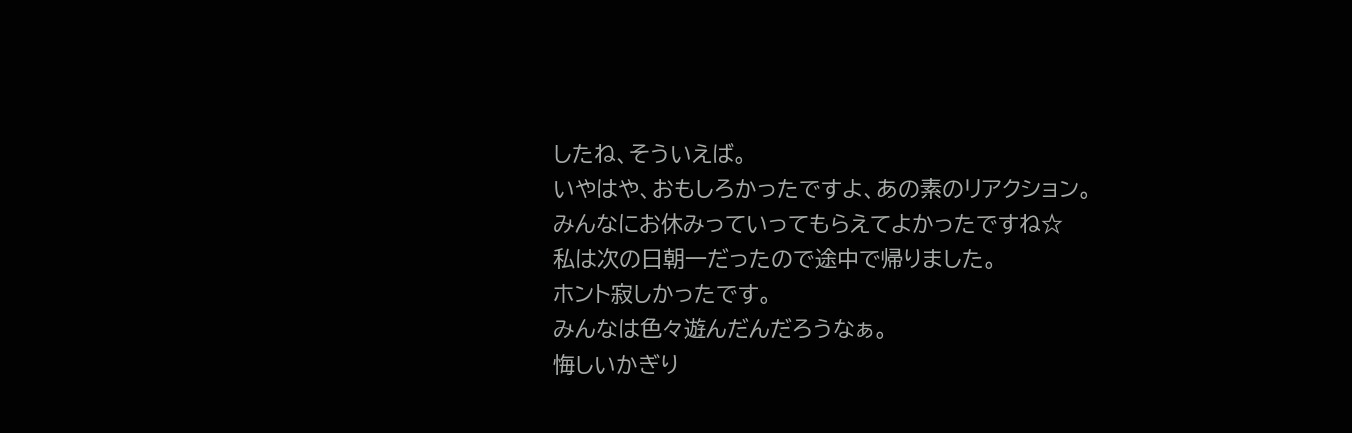したね、そういえば。
いやはや、おもしろかったですよ、あの素のリアクション。
みんなにお休みっていってもらえてよかったですね☆
私は次の日朝一だったので途中で帰りました。
ホント寂しかったです。
みんなは色々遊んだんだろうなぁ。
悔しいかぎり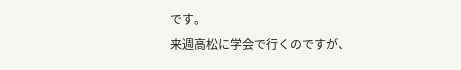です。
来週高松に学会で行くのですが、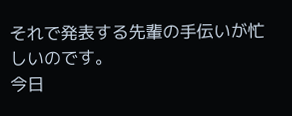それで発表する先輩の手伝いが忙しいのです。
今日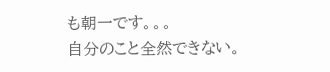も朝一です。。。
自分のこと全然できない。